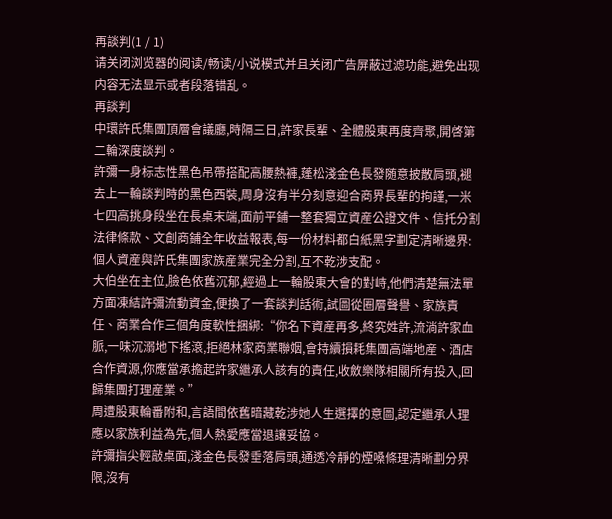再談判(1 / 1)
请关闭浏览器的阅读/畅读/小说模式并且关闭广告屏蔽过滤功能,避免出现内容无法显示或者段落错乱。
再談判
中環許氏集團頂層會議廳,時隔三日,許家長輩、全體股東再度齊聚,開啓第二輪深度談判。
許彌一身标志性黑色吊帶搭配高腰熱褲,蓬松淺金色長發随意披散肩頭,褪去上一輪談判時的黑色西裝,周身沒有半分刻意迎合商界長輩的拘謹,一米七四高挑身段坐在長桌末端,面前平鋪一整套獨立資産公證文件、信托分割法律條款、文創商鋪全年收益報表,每一份材料都白紙黑字劃定清晰邊界:個人資産與許氏集團家族産業完全分割,互不乾涉支配。
大伯坐在主位,臉色依舊沉郁,經過上一輪股東大會的對峙,他們清楚無法單方面凍結許彌流動資金,便換了一套談判話術,試圖從圈層聲譽、家族責任、商業合作三個角度軟性捆綁:“你名下資産再多,終究姓許,流淌許家血脈,一味沉溺地下搖滾,拒絕林家商業聯姻,會持續損耗集團高端地産、酒店合作資源,你應當承擔起許家繼承人該有的責任,收斂樂隊相關所有投入,回歸集團打理産業。”
周遭股東輪番附和,言語間依舊暗藏乾涉她人生選擇的意圖,認定繼承人理應以家族利益為先,個人熱愛應當退讓妥協。
許彌指尖輕敲桌面,淺金色長發垂落肩頭,通透冷靜的煙嗓條理清晰劃分界限,沒有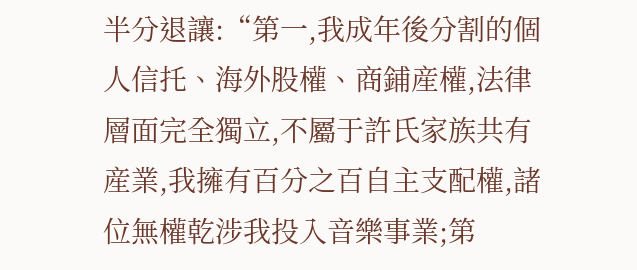半分退讓:“第一,我成年後分割的個人信托、海外股權、商鋪産權,法律層面完全獨立,不屬于許氏家族共有産業,我擁有百分之百自主支配權,諸位無權乾涉我投入音樂事業;第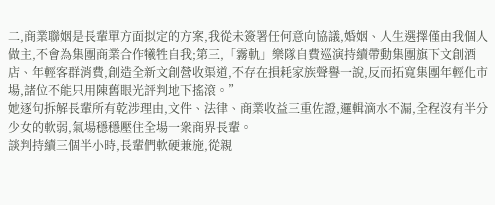二,商業聯姻是長輩單方面拟定的方案,我從未簽署任何意向協議,婚姻、人生選擇僅由我個人做主,不會為集團商業合作犧牲自我;第三,「霧軌」樂隊自費巡演持續帶動集團旗下文創酒店、年輕客群消費,創造全新文創營收渠道,不存在損耗家族聲譽一說,反而拓寬集團年輕化市場,諸位不能只用陳舊眼光評判地下搖滾。”
她逐句拆解長輩所有乾涉理由,文件、法律、商業收益三重佐證,邏輯滴水不漏,全程沒有半分少女的軟弱,氣場穩穩壓住全場一衆商界長輩。
談判持續三個半小時,長輩們軟硬兼施,從親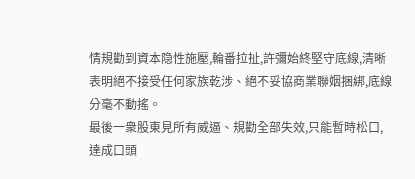情規勸到資本隐性施壓,輪番拉扯,許彌始終堅守底線,清晰表明絕不接受任何家族乾涉、絕不妥協商業聯姻捆綁,底線分毫不動搖。
最後一衆股東見所有威逼、規勸全部失效,只能暫時松口,達成口頭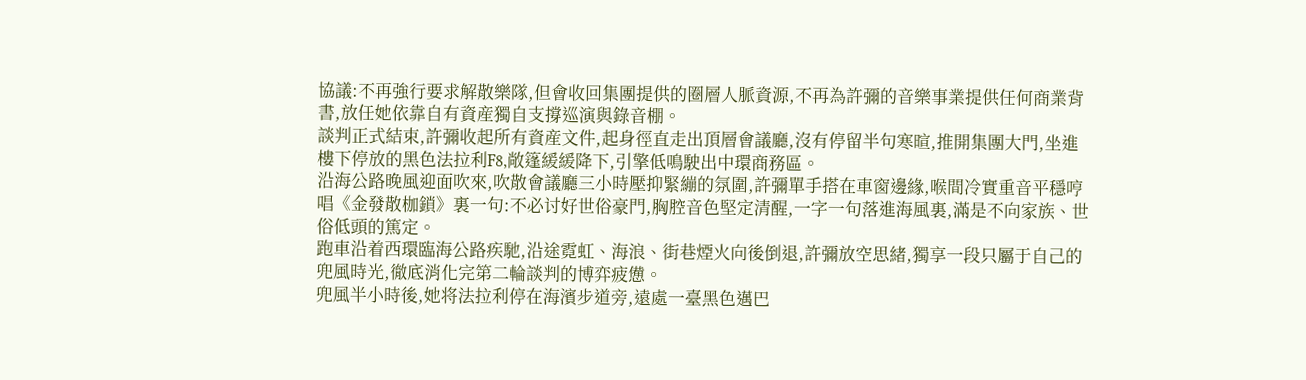協議:不再強行要求解散樂隊,但會收回集團提供的圈層人脈資源,不再為許彌的音樂事業提供任何商業背書,放任她依靠自有資産獨自支撐巡演與錄音棚。
談判正式結束,許彌收起所有資産文件,起身徑直走出頂層會議廳,沒有停留半句寒暄,推開集團大門,坐進樓下停放的黑色法拉利F8,敞篷緩緩降下,引擎低鳴駛出中環商務區。
沿海公路晚風迎面吹來,吹散會議廳三小時壓抑緊繃的氛圍,許彌單手搭在車窗邊緣,喉間冷實重音平穩哼唱《金發散枷鎖》裏一句:不必讨好世俗豪門,胸腔音色堅定清醒,一字一句落進海風裏,滿是不向家族、世俗低頭的篤定。
跑車沿着西環臨海公路疾馳,沿途霓虹、海浪、街巷煙火向後倒退,許彌放空思緒,獨享一段只屬于自己的兜風時光,徹底消化完第二輪談判的博弈疲憊。
兜風半小時後,她将法拉利停在海濱步道旁,遠處一臺黑色邁巴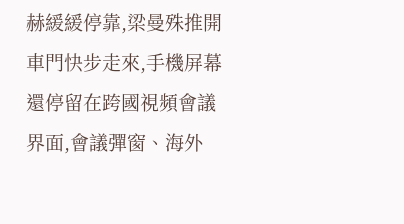赫緩緩停靠,梁曼殊推開車門快步走來,手機屏幕還停留在跨國視頻會議界面,會議彈窗、海外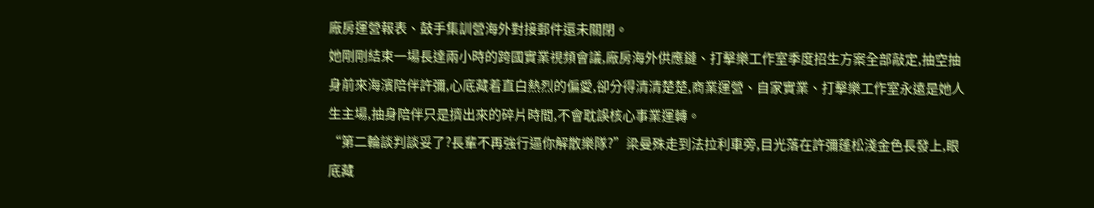廠房運營報表、鼓手集訓營海外對接郵件還未關閉。
她剛剛結束一場長達兩小時的跨國實業視頻會議,廠房海外供應鏈、打擊樂工作室季度招生方案全部敲定,抽空抽身前來海濱陪伴許彌,心底藏着直白熱烈的偏愛,卻分得清清楚楚,商業運營、自家實業、打擊樂工作室永遠是她人生主場,抽身陪伴只是擠出來的碎片時間,不會耽誤核心事業運轉。
“第二輪談判談妥了?長輩不再強行逼你解散樂隊?”梁曼殊走到法拉利車旁,目光落在許彌蓬松淺金色長發上,眼底藏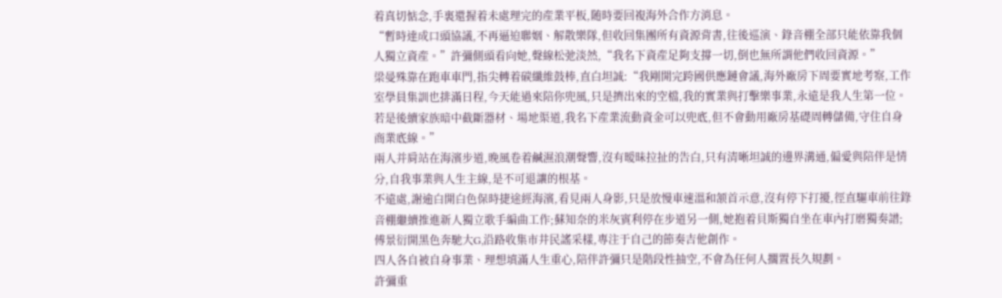着真切惦念,手裏還握着未處理完的産業平板,随時要回複海外合作方消息。
“暫時達成口頭協議,不再逼迫聯姻、解散樂隊,但收回集團所有資源背書,往後巡演、錄音棚全部只能依靠我個人獨立資産。”許彌側頭看向她,聲線松弛淡然,“我名下資産足夠支撐一切,倒也無所謂他們收回資源。”
梁曼殊靠在跑車車門,指尖轉着碳纖維鼓棒,直白坦誠:“我剛開完跨國供應鏈會議,海外廠房下周要實地考察,工作室學員集訓也排滿日程,今天能過來陪你兜風,只是擠出來的空檔,我的實業與打擊樂事業,永遠是我人生第一位。若是後續家族暗中截斷器材、場地渠道,我名下産業流動資金可以兜底,但不會動用廠房基礎周轉儲備,守住自身商業底線。”
兩人并肩站在海濱步道,晚風卷着鹹濕浪潮聲響,沒有暧昧拉扯的告白,只有清晰坦誠的邊界溝通,偏愛與陪伴是情分,自我事業與人生主線,是不可退讓的根基。
不遠處,謝逾白開白色保時捷途經海濱,看見兩人身影,只是放慢車速溫和颔首示意,沒有停下打擾,徑直驅車前往錄音棚繼續推進新人獨立歌手編曲工作;蘇知奈的米灰賓利停在步道另一側,她抱着貝斯獨自坐在車內打磨獨奏譜;傅景衍開黑色奔馳大G,沿路收集市井民謠采樣,專注于自己的節奏吉他創作。
四人各自被自身事業、理想填滿人生重心,陪伴許彌只是階段性抽空,不會為任何人擱置長久規劃。
許彌重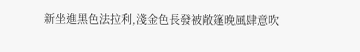新坐進黑色法拉利,淺金色長發被敞篷晚風肆意吹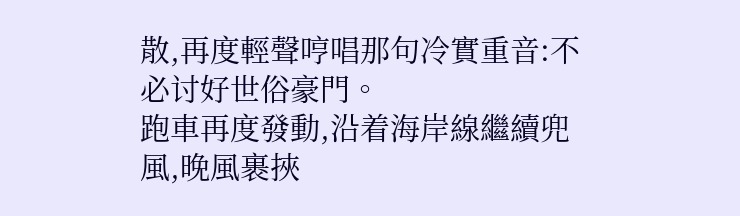散,再度輕聲哼唱那句冷實重音:不必讨好世俗豪門。
跑車再度發動,沿着海岸線繼續兜風,晚風裹挾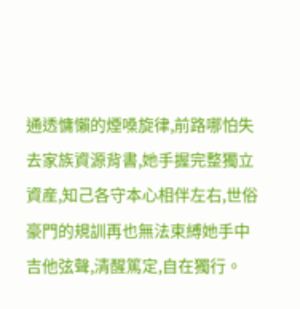通透慵懶的煙嗓旋律,前路哪怕失去家族資源背書,她手握完整獨立資産,知己各守本心相伴左右,世俗豪門的規訓再也無法束縛她手中吉他弦聲,清醒篤定,自在獨行。